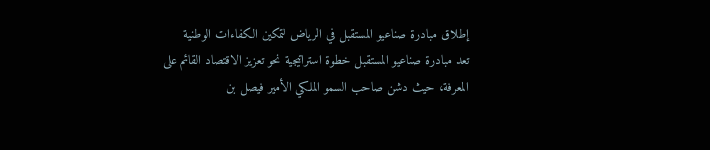إطلاق مبادرة صناعيو المستقبل في الرياض لتمكين الكفاءات الوطنية
تعد مبادرة صناعيو المستقبل خطوة استراتيجية نحو تعزيز الاقتصاد القائم على المعرفة، حيث دشن صاحب السمو الملكي الأمير فيصل بن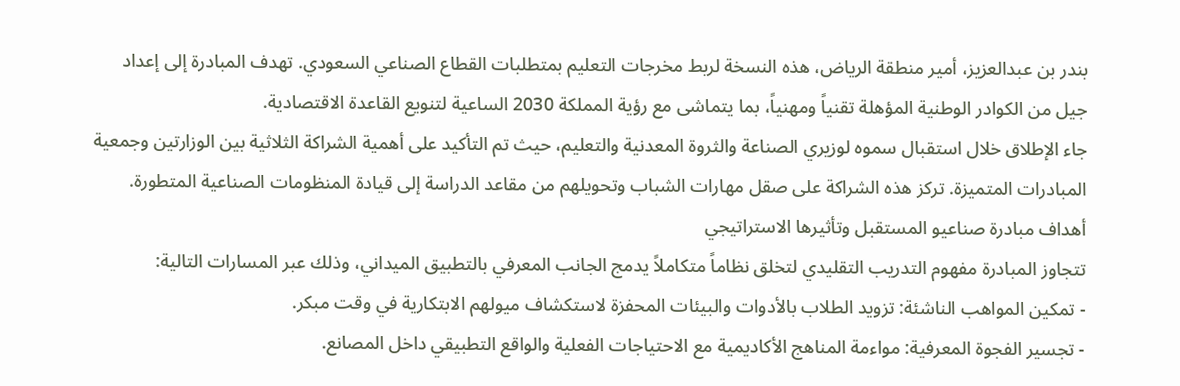بندر بن عبدالعزيز، أمير منطقة الرياض، هذه النسخة لربط مخرجات التعليم بمتطلبات القطاع الصناعي السعودي. تهدف المبادرة إلى إعداد جيل من الكوادر الوطنية المؤهلة تقنياً ومهنياً، بما يتماشى مع رؤية المملكة 2030 الساعية لتنويع القاعدة الاقتصادية.
جاء الإطلاق خلال استقبال سموه لوزيري الصناعة والثروة المعدنية والتعليم، حيث تم التأكيد على أهمية الشراكة الثلاثية بين الوزارتين وجمعية المبادرات المتميزة. تركز هذه الشراكة على صقل مهارات الشباب وتحويلهم من مقاعد الدراسة إلى قيادة المنظومات الصناعية المتطورة.
أهداف مبادرة صناعيو المستقبل وتأثيرها الاستراتيجي
تتجاوز المبادرة مفهوم التدريب التقليدي لتخلق نظاماً متكاملاً يدمج الجانب المعرفي بالتطبيق الميداني، وذلك عبر المسارات التالية:
- تمكين المواهب الناشئة: تزويد الطلاب بالأدوات والبيئات المحفزة لاستكشاف ميولهم الابتكارية في وقت مبكر.
- تجسير الفجوة المعرفية: مواءمة المناهج الأكاديمية مع الاحتياجات الفعلية والواقع التطبيقي داخل المصانع.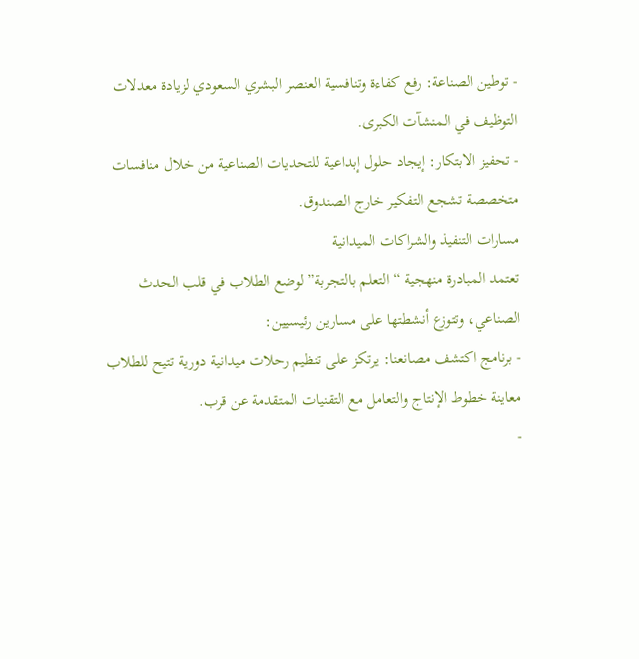- توطين الصناعة: رفع كفاءة وتنافسية العنصر البشري السعودي لزيادة معدلات التوظيف في المنشآت الكبرى.
- تحفيز الابتكار: إيجاد حلول إبداعية للتحديات الصناعية من خلال منافسات متخصصة تشجع التفكير خارج الصندوق.
مسارات التنفيذ والشراكات الميدانية
تعتمد المبادرة منهجية “التعلم بالتجربة” لوضع الطلاب في قلب الحدث الصناعي، وتتوزع أنشطتها على مسارين رئيسيين:
- برنامج اكتشف مصانعنا: يرتكز على تنظيم رحلات ميدانية دورية تتيح للطلاب معاينة خطوط الإنتاج والتعامل مع التقنيات المتقدمة عن قرب.
-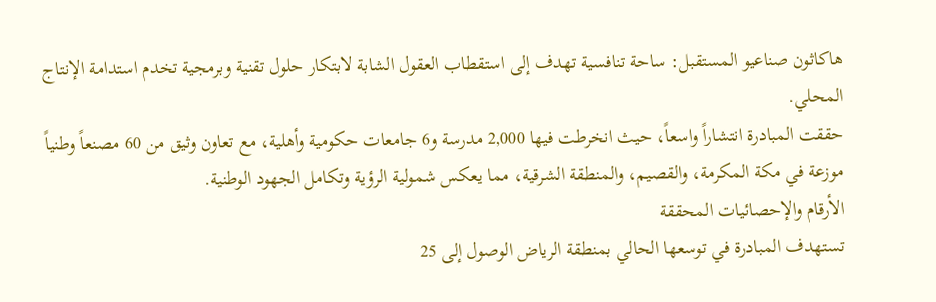هاكاثون صناعيو المستقبل: ساحة تنافسية تهدف إلى استقطاب العقول الشابة لابتكار حلول تقنية وبرمجية تخدم استدامة الإنتاج المحلي.
حققت المبادرة انتشاراً واسعاً، حيث انخرطت فيها 2,000 مدرسة و6 جامعات حكومية وأهلية، مع تعاون وثيق من 60 مصنعاً وطنياً موزعة في مكة المكرمة، والقصيم، والمنطقة الشرقية، مما يعكس شمولية الرؤية وتكامل الجهود الوطنية.
الأرقام والإحصائيات المحققة
تستهدف المبادرة في توسعها الحالي بمنطقة الرياض الوصول إلى 25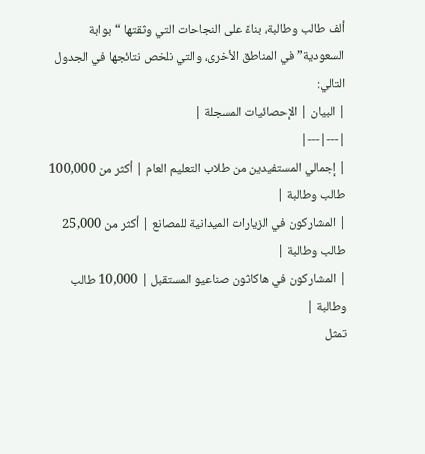ألف طالب وطالبة، بناءً على النجاحات التي وثقتها “بوابة السعودية” في المناطق الأخرى، والتي نلخص نتائجها في الجدول التالي:
| البيان | الإحصائيات المسجلة |
|---|---|
| إجمالي المستفيدين من طلاب التعليم العام | أكثر من 100,000 طالب وطالبة |
| المشاركون في الزيارات الميدانية للمصانع | أكثر من 25,000 طالب وطالبة |
| المشاركون في هاكاثون صناعيو المستقبل | 10,000 طالب وطالبة |
تمثل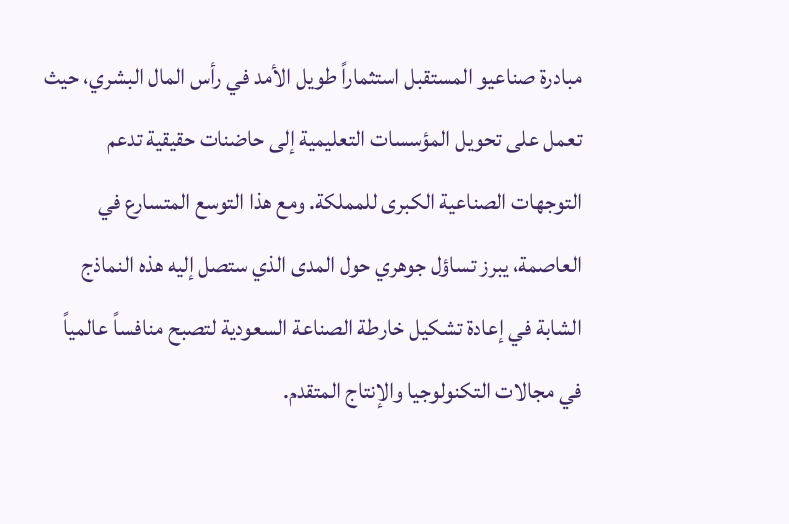مبادرة صناعيو المستقبل استثماراً طويل الأمد في رأس المال البشري، حيث تعمل على تحويل المؤسسات التعليمية إلى حاضنات حقيقية تدعم التوجهات الصناعية الكبرى للمملكة. ومع هذا التوسع المتسارع في العاصمة، يبرز تساؤل جوهري حول المدى الذي ستصل إليه هذه النماذج الشابة في إعادة تشكيل خارطة الصناعة السعودية لتصبح منافساً عالمياً في مجالات التكنولوجيا والإنتاج المتقدم.